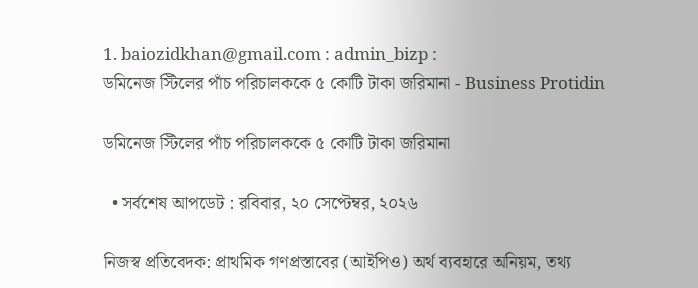1. baiozidkhan@gmail.com : admin_bizp :
ডমিনেজ স্টিলের পাঁচ পরিচালককে ৫ কোটি টাকা জরিমানা - Business Protidin

ডমিনেজ স্টিলের পাঁচ পরিচালককে ৫ কোটি টাকা জরিমানা

  • সর্বশেষ আপডেট : রবিবার, ২০ সেপ্টেম্বর, ২০২৬

নিজস্ব প্রতিবেদক: প্রাথমিক গণপ্রস্তাবের (আইপিও) অর্থ ব্যবহারে অনিয়ম, তথ্য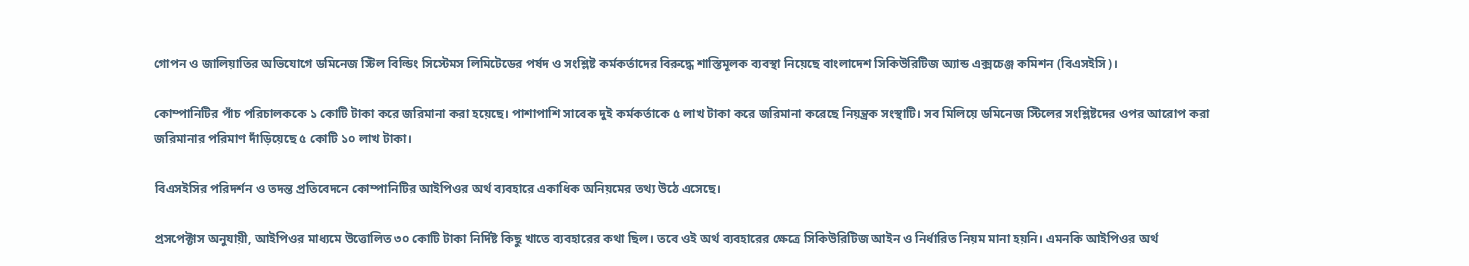গোপন ও জালিয়াতির অভিযোগে ডমিনেজ স্টিল বিল্ডিং সিস্টেমস লিমিটেডের পর্ষদ ও সংশ্লিষ্ট কর্মকর্তাদের বিরুদ্ধে শাস্তিমূলক ব্যবস্থা নিয়েছে বাংলাদেশ সিকিউরিটিজ অ্যান্ড এক্সচেঞ্জ কমিশন (বিএসইসি)।

কোম্পানিটির পাঁচ পরিচালককে ১ কোটি টাকা করে জরিমানা করা হয়েছে। পাশাপাশি সাবেক দুই কর্মকর্তাকে ৫ লাখ টাকা করে জরিমানা করেছে নিয়ন্ত্রক সংস্থাটি। সব মিলিয়ে ডমিনেজ স্টিলের সংশ্লিষ্টদের ওপর আরোপ করা জরিমানার পরিমাণ দাঁড়িয়েছে ৫ কোটি ১০ লাখ টাকা।

বিএসইসির পরিদর্শন ও তদন্ত প্রতিবেদনে কোম্পানিটির আইপিওর অর্থ ব্যবহারে একাধিক অনিয়মের তথ্য উঠে এসেছে।

প্রসপেক্টাস অনুযায়ী, আইপিওর মাধ্যমে উত্তোলিত ৩০ কোটি টাকা নির্দিষ্ট কিছু খাতে ব্যবহারের কথা ছিল। তবে ওই অর্থ ব্যবহারের ক্ষেত্রে সিকিউরিটিজ আইন ও নির্ধারিত নিয়ম মানা হয়নি। এমনকি আইপিওর অর্থ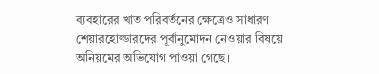ব্যবহারের খাত পরিবর্তনের ক্ষেত্রেও সাধারণ শেয়ারহোল্ডারদের পূর্বানুমোদন নেওয়ার বিষয়ে অনিয়মের অভিযোগ পাওয়া গেছে।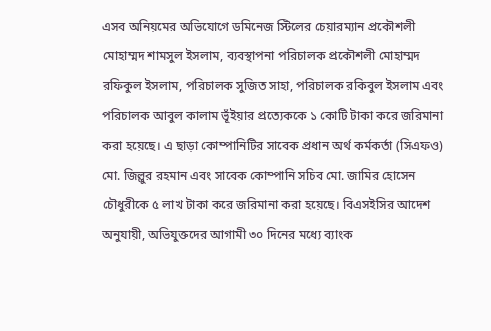এসব অনিয়মের অভিযোগে ডমিনেজ স্টিলের চেয়ারম্যান প্রকৌশলী মোহাম্মদ শামসুল ইসলাম, ব্যবস্থাপনা পরিচালক প্রকৌশলী মোহাম্মদ রফিকুল ইসলাম, পরিচালক সুজিত সাহা, পরিচালক রকিবুল ইসলাম এবং পরিচালক আবুল কালাম ভূঁইয়ার প্রত্যেককে ১ কোটি টাকা করে জরিমানা করা হয়েছে। এ ছাড়া কোম্পানিটির সাবেক প্রধান অর্থ কর্মকর্তা (সিএফও) মো. জিল্লুর রহমান এবং সাবেক কোম্পানি সচিব মো. জামির হোসেন চৌধুরীকে ৫ লাখ টাকা করে জরিমানা করা হয়েছে। বিএসইসির আদেশ অনুযায়ী, অভিযুক্তদের আগামী ৩০ দিনের মধ্যে ব্যাংক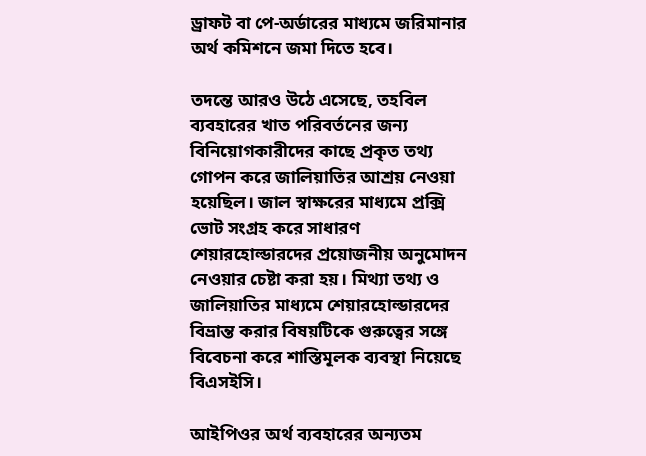ড্রাফট বা পে-অর্ডারের মাধ্যমে জরিমানার অর্থ কমিশনে জমা দিতে হবে।

তদন্তে আরও উঠে এসেছে, তহবিল ব্যবহারের খাত পরিবর্তনের জন্য বিনিয়োগকারীদের কাছে প্রকৃত তথ্য গোপন করে জালিয়াতির আশ্রয় নেওয়া হয়েছিল। জাল স্বাক্ষরের মাধ্যমে প্রক্সি ভোট সংগ্রহ করে সাধারণ শেয়ারহোল্ডারদের প্রয়োজনীয় অনুমোদন নেওয়ার চেষ্টা করা হয়। মিথ্যা তথ্য ও জালিয়াতির মাধ্যমে শেয়ারহোল্ডারদের বিভ্রান্ত করার বিষয়টিকে গুরুত্বের সঙ্গে বিবেচনা করে শাস্তিমূলক ব্যবস্থা নিয়েছে বিএসইসি।

আইপিওর অর্থ ব্যবহারের অন্যতম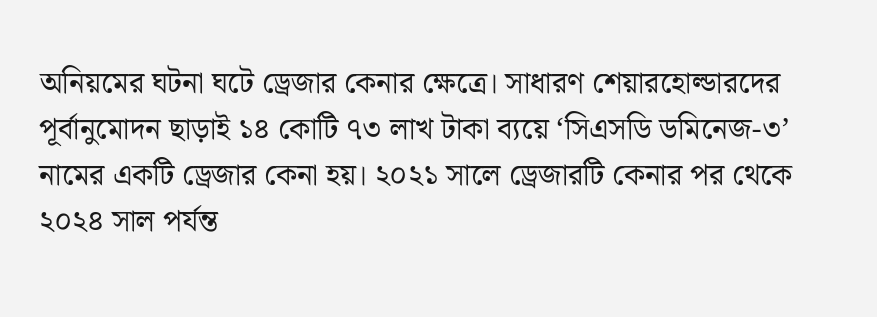অনিয়মের ঘটনা ঘটে ড্রেজার কেনার ক্ষেত্রে। সাধারণ শেয়ারহোল্ডারদের পূর্বানুমোদন ছাড়াই ১৪ কোটি ৭৩ লাখ টাকা ব্যয়ে ‘সিএসডি ডমিনেজ-৩’ নামের একটি ড্রেজার কেনা হয়। ২০২১ সালে ড্রেজারটি কেনার পর থেকে ২০২৪ সাল পর্যন্ত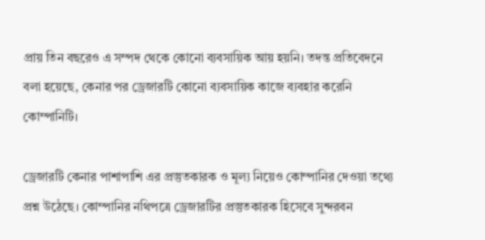প্রায় তিন বছরেও এ সম্পদ থেকে কোনো ব্যবসায়িক আয় হয়নি। তদন্ত প্রতিবেদনে বলা হয়েছে, কেনার পর ড্রেজারটি কোনো ব্যবসায়িক কাজে ব্যবহার করেনি কোম্পানিটি।

ড্রেজারটি কেনার পাশাপাশি এর প্রস্তুতকারক ও মূল্য নিয়েও কোম্পানির দেওয়া তথ্যে প্রশ্ন উঠেছে। কোম্পানির নথিপত্রে ড্রেজারটির প্রস্তুতকারক হিসেবে সুন্দরবন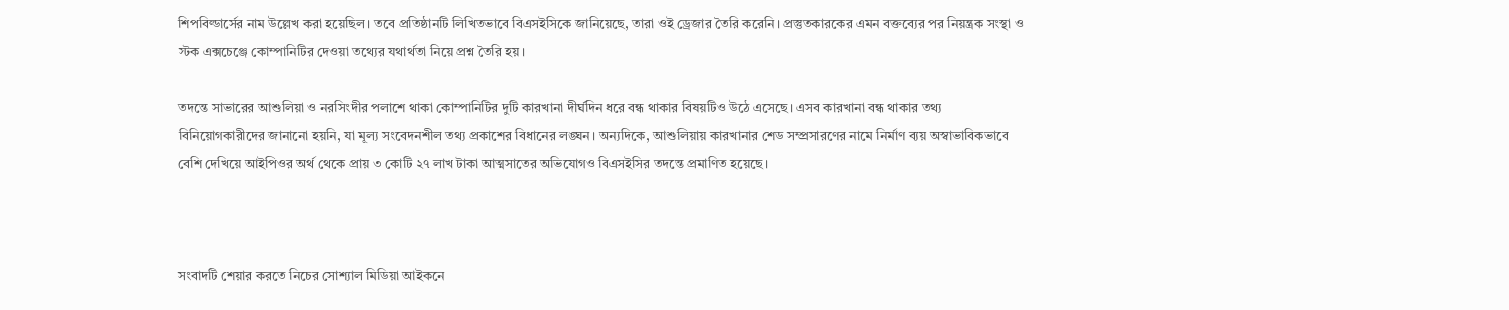শিপবিল্ডার্সের নাম উল্লেখ করা হয়েছিল। তবে প্রতিষ্ঠানটি লিখিতভাবে বিএসইসিকে জানিয়েছে, তারা ওই ড্রেজার তৈরি করেনি। প্রস্তুতকারকের এমন বক্তব্যের পর নিয়ন্ত্রক সংস্থা ও স্টক এক্সচেঞ্জে কোম্পানিটির দেওয়া তথ্যের যথার্থতা নিয়ে প্রশ্ন তৈরি হয়।

তদন্তে সাভারের আশুলিয়া ও নরসিংদীর পলাশে থাকা কোম্পানিটির দুটি কারখানা দীর্ঘদিন ধরে বন্ধ থাকার বিষয়টিও উঠে এসেছে। এসব কারখানা বন্ধ থাকার তথ্য বিনিয়োগকারীদের জানানো হয়নি, যা মূল্য সংবেদনশীল তথ্য প্রকাশের বিধানের লঙ্ঘন। অন্যদিকে, আশুলিয়ায় কারখানার শেড সম্প্রসারণের নামে নির্মাণ ব্যয় অস্বাভাবিকভাবে বেশি দেখিয়ে আইপিওর অর্থ থেকে প্রায় ৩ কোটি ২৭ লাখ টাকা আত্মসাতের অভিযোগও বিএসইসির তদন্তে প্রমাণিত হয়েছে।



সংবাদটি শেয়ার করতে নিচের সোশ্যাল মিডিয়া আইকনে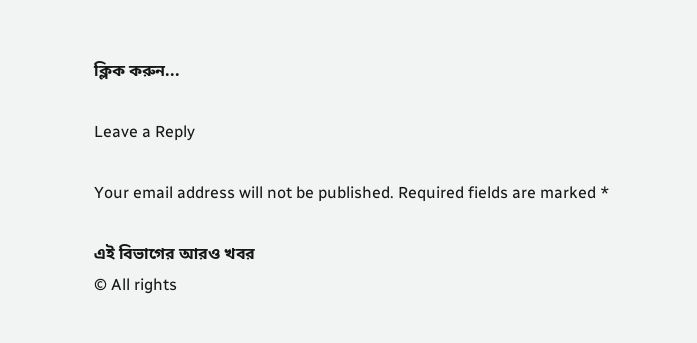ক্লিক করুন...

Leave a Reply

Your email address will not be published. Required fields are marked *

এই বিভাগের আরও খবর
© All rights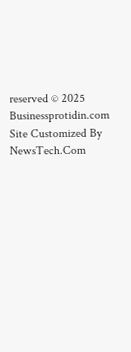reserved © 2025 Businessprotidin.com
Site Customized By NewsTech.Com